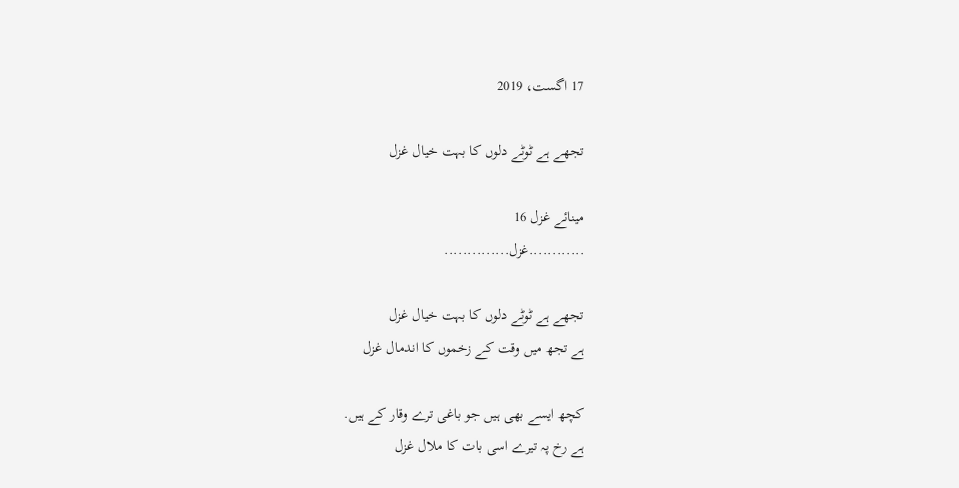17 اگست، 2019

تجھے ہے ٹوٹے دلوں کا بہت خیال غزل

مینائے غزل 16
............غزل..............

تجھے ہے ٹوٹے دلوں کا بہت خیال غزل
ہے تجھ میں وقت کے زخموں کا اندمال غزل

کچھ ایسے بھی ہیں جو باغی ترے وقار کے ہیں.
ہے رخ پہ تیرے اسی بات کا ملال غزل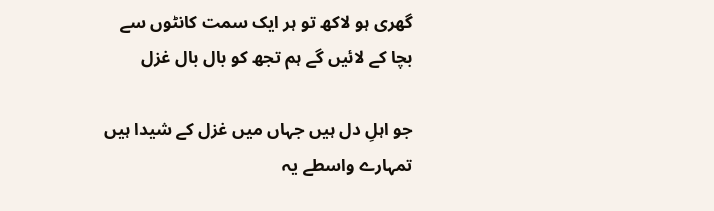گھری ہو لاکھ تو ہر ایک سمت کانٹوں سے
بچا کے لائیں گے ہم تجھ کو بال بال غزل

جو اہلِ دل ہیں جہاں میں غزل کے شیدا ہیں
تمہارے واسطے یہ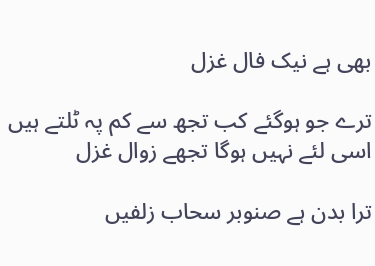بھی ہے نیک فال غزل

ترے جو ہوگئے کب تجھ سے کم پہ ٹلتے ہیں
اسی لئے نہیں ہوگا تجھے زوال غزل

ترا بدن ہے صنوبر سحاب زلفیں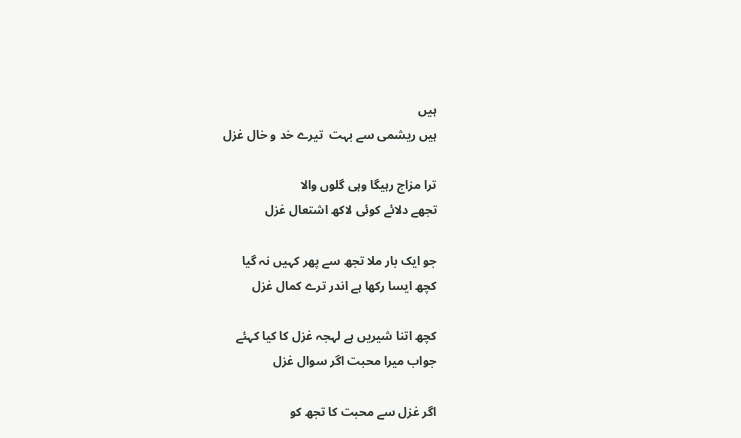ہیں
ہیں ریشمی سے بہت  تیرے خد و خال غزل

ترا مزاج رہیگا وہی گلوں والا
تجھے دلائے کوئی لاکھ اشتعال غزل

جو ایک بار ملا تجھ سے پھر کہیں نہ گیا
کچھ ایسا رکھا ہے اندر ترے کمال غزل

کچھ اتنا شیریں ہے لہجہ غزل کا کیا کہئے
جواب میرا محبت اگر سوال غزل

اگر غزل سے محبت کا تجھ کو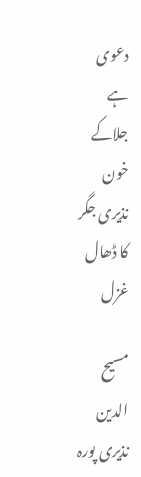دعوی ہے
جلاکے خون نذیری جگر کا ڈھال غزل

مسیح الدین نذیری پورہ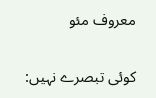معروف مئو

کوئی تبصرے نہیں: